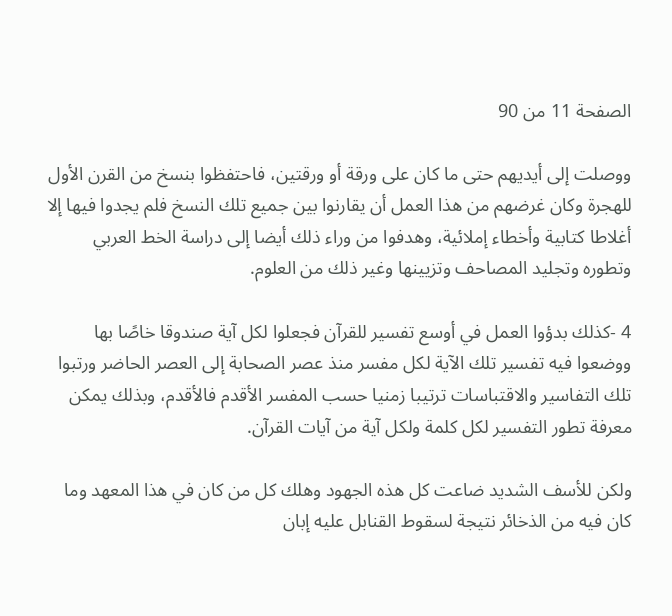الصفحة 11 من 90

ووصلت إلى أيديهم حتى ما كان على ورقة أو ورقتين، فاحتفظوا بنسخ من القرن الأول للهجرة وكان غرضهم من هذا العمل أن يقارنوا بين جميع تلك النسخ فلم يجدوا فيها إلا أغلاطا كتابية وأخطاء إملائية، وهدفوا من وراء ذلك أيضا إلى دراسة الخط العربي وتطوره وتجليد المصاحف وتزيينها وغير ذلك من العلوم.

4 -كذلك بدؤوا العمل في أوسع تفسير للقرآن فجعلوا لكل آية صندوقا خاصًا بها ووضعوا فيه تفسير تلك الآية لكل مفسر منذ عصر الصحابة إلى العصر الحاضر ورتبوا تلك التفاسير والاقتباسات ترتيبا زمنيا حسب المفسر الأقدم فالأقدم، وبذلك يمكن معرفة تطور التفسير لكل كلمة ولكل آية من آيات القرآن.

ولكن للأسف الشديد ضاعت كل هذه الجهود وهلك كل من كان في هذا المعهد وما كان فيه من الذخائر نتيجة لسقوط القنابل عليه إبان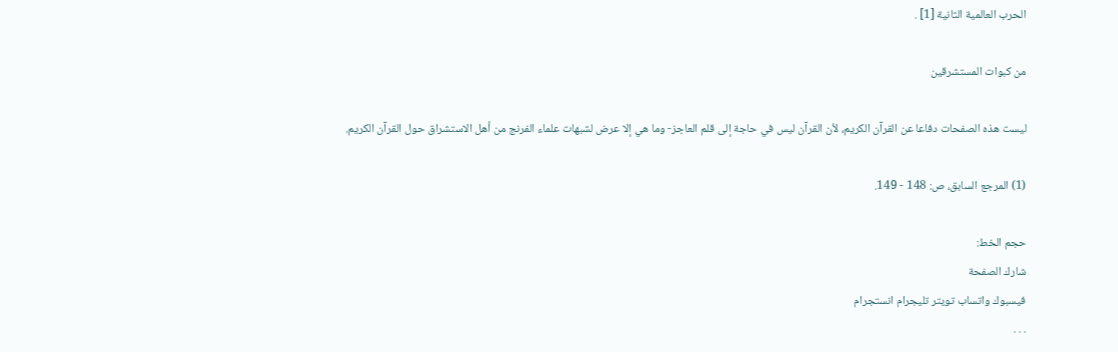الحرب العالمية الثانية [1] .

من كبوات المستشرقين

ليست هذه الصفحات دفاعا عن القرآن الكريم، لأن القرآن ليس في حاجة إلى قلم العاجز- وما هي إلا عرض لشبهات علماء الفرنج من أهل الاستشراق حول القرآن الكريم.

(1) المرجع السابق، ص: 148 - 149.

حجم الخط:
شارك الصفحة
فيسبوك واتساب تويتر تليجرام انستجرام
. . .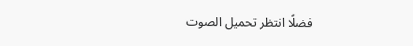فضلًا انتظر تحميل الصوت